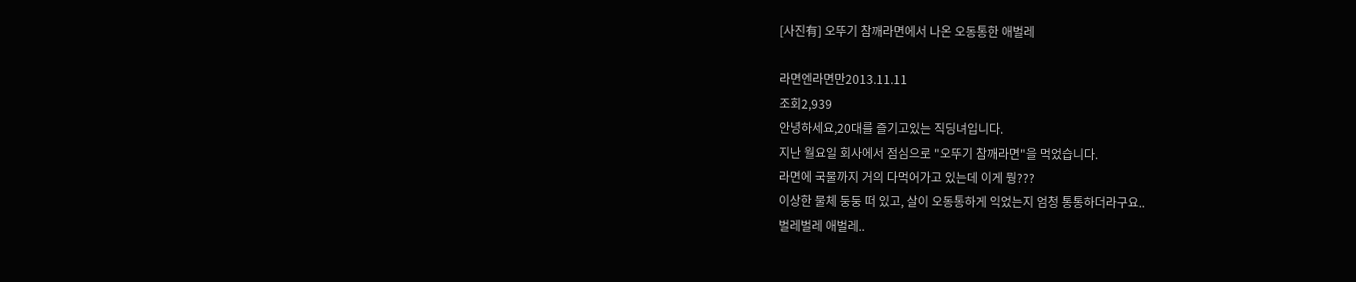[사진有] 오뚜기 참깨라면에서 나온 오동통한 애벌레

라면엔라면만2013.11.11
조회2,939
안녕하세요,20대를 즐기고있는 직딩녀입니다.
지난 월요일 회사에서 점심으로 "오뚜기 참깨라면"을 먹었습니다.
라면에 국물까지 거의 다먹어가고 있는데 이게 뭥???
이상한 물체 둥둥 떠 있고, 살이 오동통하게 익었는지 엄청 통통하더라구요..
벌레벌레 애벌레..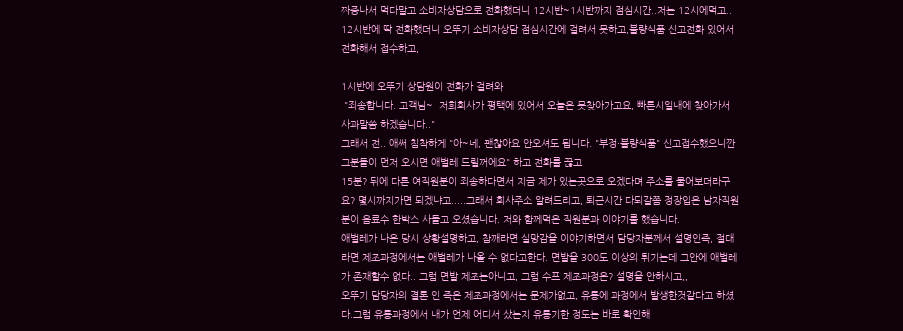짜증나서 먹다말고 소비자상담으로 전화했더니 12시반~1시반까지 점심시간..저는 12시에먹고.. 12시반에 딱 전화했더니 오뚜기 소비자상담 점심시간에 걸려서 못하고,불량식품 신고전화 있어서 전화해서 접수하고,

1시반에 오뚜기 상담원이 전화가 걸려와
 "죄송합니다. 고객님~  저희회사가 평택에 있어서 오늘은 못찾아가고요, 빠른시일내에 찾아가서 사과말씀 하겠습니다.."
그래서 전.. 애써 침착하게 "아~네, 괜찮아요 안오셔도 됩니다. "부정·불량식품" 신고접수했으니깐  그분들이 먼저 오시면 애벌레 드릴꺼에요" 하고 전화를 끊고
15분? 뒤에 다른 여직원분이 죄송하다면서 지금 제가 있는곳으로 오겠다며 주소를 물어보더라구요? 몇시까지가면 되겠냐고.....그래서 회사주소 알려드리고, 퇴근시간 다되갈쯤 정장입은 남자직원분이 음료수 한박스 사들고 오셨습니다. 저와 함께먹은 직원분과 이야기를 했습니다.
애벌레가 나온 당시 상황설명하고, 참깨라면 실망감을 이야기하면서 담당자분께서 설명인즉, 절대 라면 제조과정에서는 애벌레가 나올 수 없다고한다. 면발을 300도 이상의 튀기는데 그안에 애벌레가 존재할수 없다.. 그럼 면발 제조는아니고, 그럼 수프 제조과정은? 설명을 안하시고,,
오뚜기 담당자의 결론 인 즉은 제조과정에서는 문제가없고, 유통에 과정에서 발생한것같다고 하셨다.그럼 유통과정에서 내가 언제 어디서 샀는지 유통기한 정도는 바로 확인해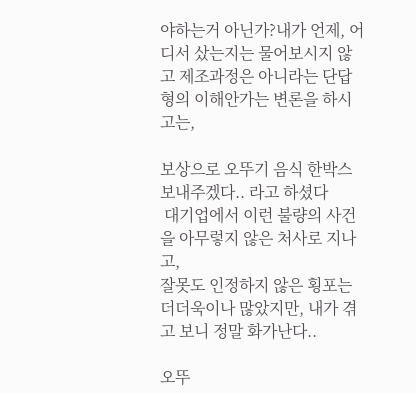야하는거 아닌가?내가 언제, 어디서 샀는지는 물어보시지 않고 제조과정은 아니라는 단답형의 이해안가는 변론을 하시고는,

보상으로 오뚜기 음식 한박스 보내주겠다.. 라고 하셨다
 대기업에서 이런 불량의 사건을 아무렇지 않은 처사로 지나고,
잘못도 인정하지 않은 횡포는 더더욱이나 많았지만, 내가 겪고 보니 정말 화가난다..

오뚜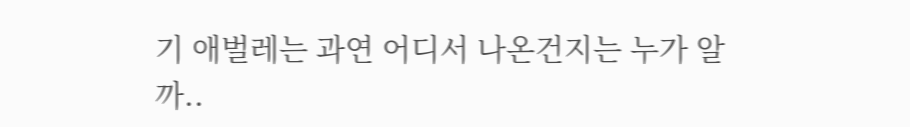기 애벌레는 과연 어디서 나온건지는 누가 알까..